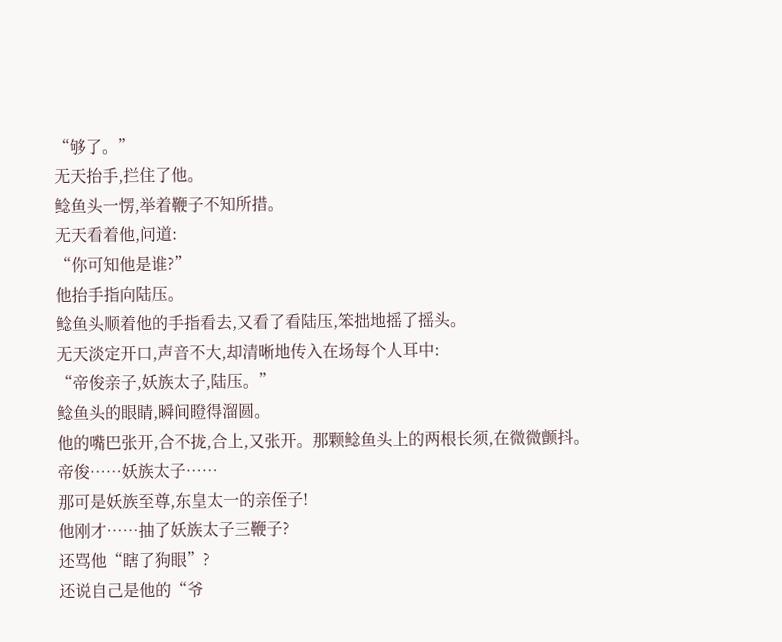“够了。”
无天抬手,拦住了他。
鲶鱼头一愣,举着鞭子不知所措。
无天看着他,问道:
“你可知他是谁?”
他抬手指向陆压。
鲶鱼头顺着他的手指看去,又看了看陆压,笨拙地摇了摇头。
无天淡定开口,声音不大,却清晰地传入在场每个人耳中:
“帝俊亲子,妖族太子,陆压。”
鲶鱼头的眼睛,瞬间瞪得溜圆。
他的嘴巴张开,合不拢,合上,又张开。那颗鲶鱼头上的两根长须,在微微颤抖。
帝俊……妖族太子……
那可是妖族至尊,东皇太一的亲侄子!
他刚才……抽了妖族太子三鞭子?
还骂他“瞎了狗眼”?
还说自己是他的“爷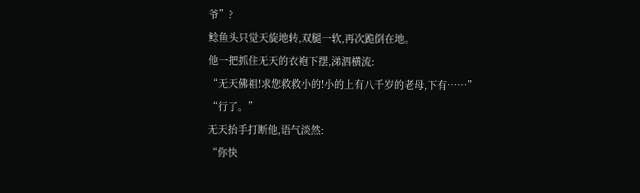爷”?
鲶鱼头只觉天旋地转,双腿一软,再次跪倒在地。
他一把抓住无天的衣袍下摆,涕泗横流:
“无天佛祖!求您救救小的!小的上有八千岁的老母,下有……”
“行了。”
无天抬手打断他,语气淡然:
“你快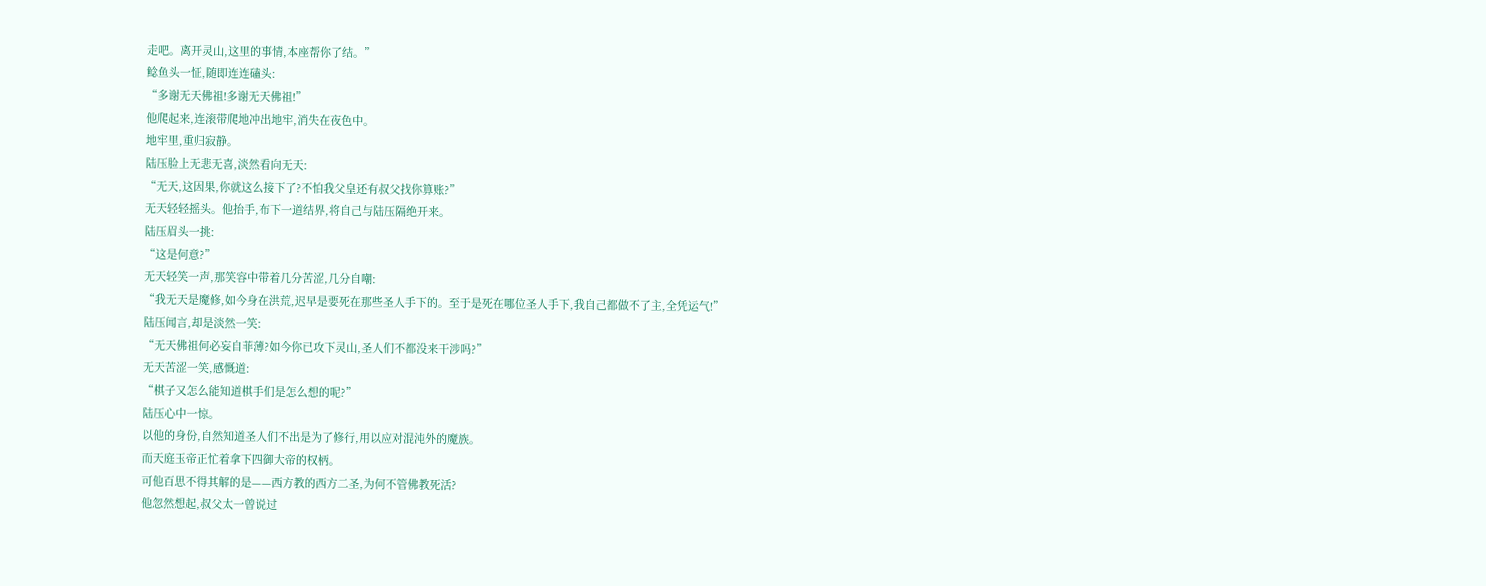走吧。离开灵山,这里的事情,本座帮你了结。”
鲶鱼头一怔,随即连连磕头:
“多谢无天佛祖!多谢无天佛祖!”
他爬起来,连滚带爬地冲出地牢,消失在夜色中。
地牢里,重归寂静。
陆压脸上无悲无喜,淡然看向无天:
“无天,这因果,你就这么接下了?不怕我父皇还有叔父找你算账?”
无天轻轻摇头。他抬手,布下一道结界,将自己与陆压隔绝开来。
陆压眉头一挑:
“这是何意?”
无天轻笑一声,那笑容中带着几分苦涩,几分自嘲:
“我无天是魔修,如今身在洪荒,迟早是要死在那些圣人手下的。至于是死在哪位圣人手下,我自己都做不了主,全凭运气!”
陆压闻言,却是淡然一笑:
“无天佛祖何必妄自菲薄?如今你已攻下灵山,圣人们不都没来干涉吗?”
无天苦涩一笑,感慨道:
“棋子又怎么能知道棋手们是怎么想的呢?”
陆压心中一惊。
以他的身份,自然知道圣人们不出是为了修行,用以应对混沌外的魔族。
而天庭玉帝正忙着拿下四御大帝的权柄。
可他百思不得其解的是——西方教的西方二圣,为何不管佛教死活?
他忽然想起,叔父太一曾说过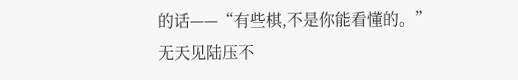的话——“有些棋,不是你能看懂的。”
无天见陆压不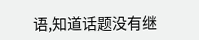语,知道话题没有继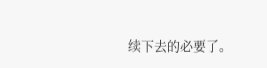续下去的必要了。